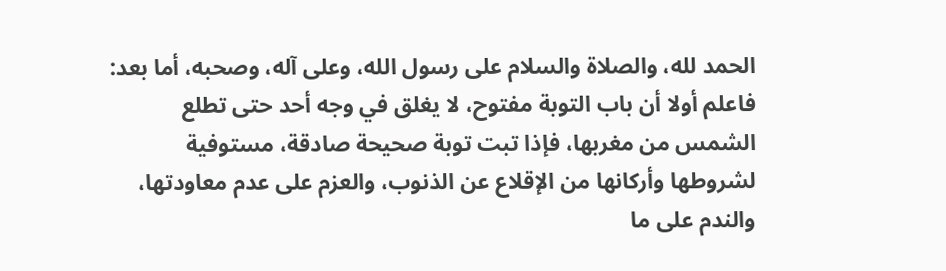الحمد لله، والصلاة والسلام على رسول الله، وعلى آله، وصحبه، أما بعد:
فاعلم أولا أن باب التوبة مفتوح، لا يغلق في وجه أحد حتى تطلع الشمس من مغربها، فإذا تبت توبة صحيحة صادقة، مستوفية لشروطها وأركانها من الإقلاع عن الذنوب، والعزم على عدم معاودتها، والندم على ما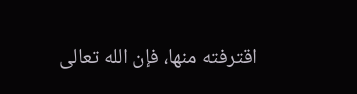اقترفته منها، فإن الله تعالى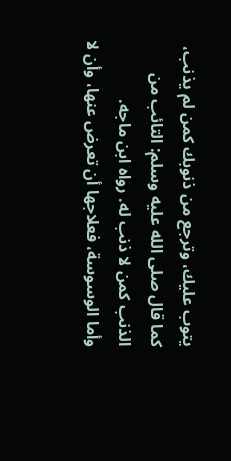يتوب عليك، وترجع من ذنوبك كمن لم يذنب، كما قال صلى الله عليه وسلم: التائب من الذنب كمن لا ذنب له. رواه ابن ماجه.
وأما الوسوسة، فعلاجها أن تعرض عنها، وأن لا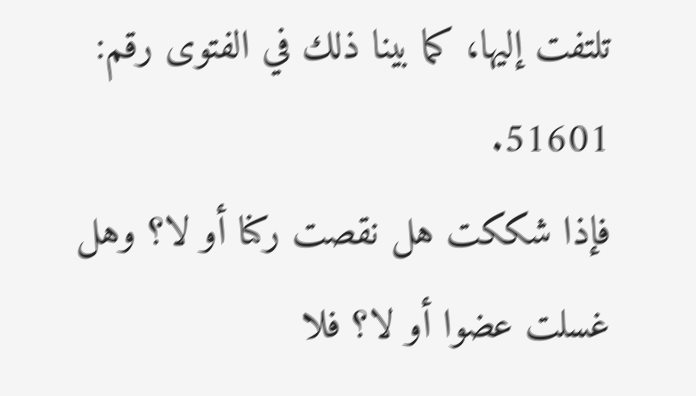تلتفت إليها، كما بينا ذلك في الفتوى رقم: 51601.
فإذا شككت هل نقصت ركنا أو لا؟ وهل غسلت عضوا أو لا؟ فلا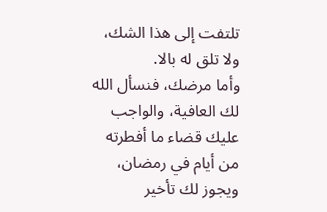تلتفت إلى هذا الشك، ولا تلق له بالا.
وأما مرضك، فنسأل الله لك العافية، والواجب عليك قضاء ما أفطرته من أيام في رمضان، ويجوز لك تأخير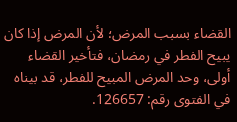القضاء بسبب المرض؛ لأن المرض إذا كان يبيح الفطر في رمضان، فتأخير القضاء أولى، وحد المرض المبيح للفطر، قد بيناه في الفتوى رقم: 126657.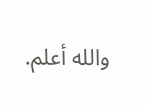والله أعلم.